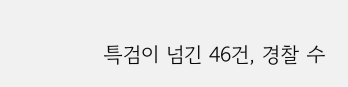특검이 넘긴 46건, 경찰 수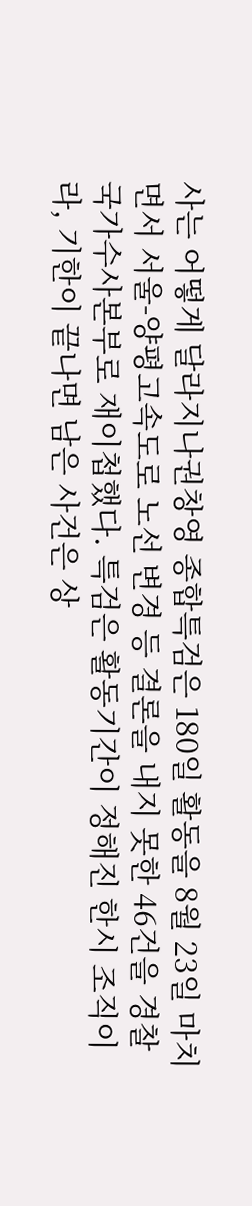사는 어떻게 달라지나권창영 종합특검은 180일 활동을 8월 23일 마치면서 서울-양평고속도로 노선 변경 등 결론을 내지 못한 46건을 경찰 국가수사본부로 재이첩했다. 특검은 활동기간이 정해진 한시 조직이라, 기한이 끝나면 남은 사건은 상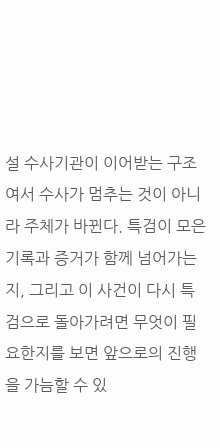설 수사기관이 이어받는 구조여서 수사가 멈추는 것이 아니라 주체가 바뀐다. 특검이 모은 기록과 증거가 함께 넘어가는지, 그리고 이 사건이 다시 특검으로 돌아가려면 무엇이 필요한지를 보면 앞으로의 진행을 가늠할 수 있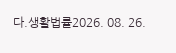다.생활법률2026. 08. 26.